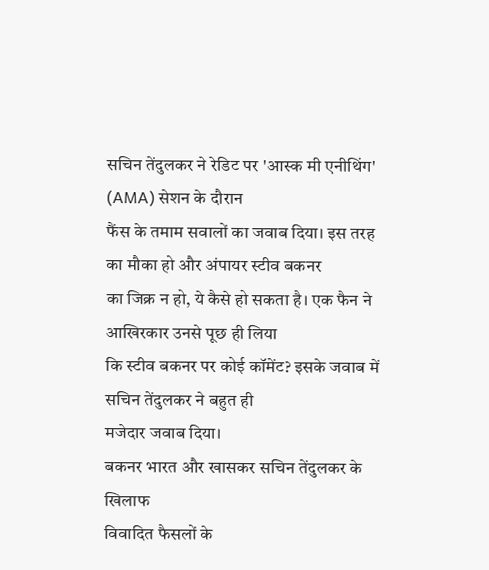सचिन तेंदुलकर ने रेडिट पर 'आस्क मी एनीथिंग' (AMA) सेशन के दौरान
फैंस के तमाम सवालों का जवाब दिया। इस तरह का मौका हो और अंपायर स्टीव बकनर
का जिक्र न हो, ये कैसे हो सकता है। एक फैन ने आखिरकार उनसे पूछ ही लिया
कि स्टीव बकनर पर कोई कॉमेंट? इसके जवाब में सचिन तेंदुलकर ने बहुत ही
मजेदार जवाब दिया।
बकनर भारत और खासकर सचिन तेंदुलकर के खिलाफ
विवादित फैसलों के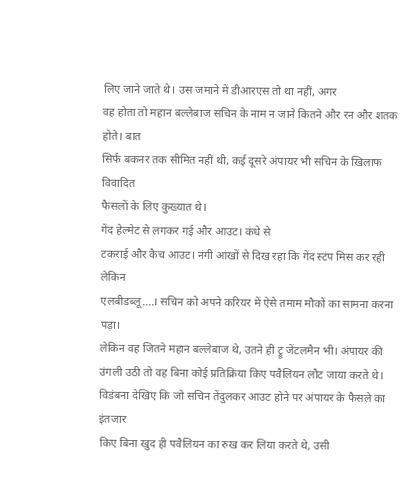लिए जाने जाते थे। उस जमाने में डीआरएस तो था नहीं, अगर
वह होता तो महान बल्लेबाज सचिन के नाम न जाने कितने और रन और शतक होते। बात
सिर्फ बकनर तक सीमित नहीं थी, कई दूसरे अंपायर भी सचिन के खिलाफ विवादित
फैसलों के लिए कुख्यात थे।
गेंद हेल्मेट से लगकर गई और आउट। कंधे से
टकराई और कैच आउट। नंगी आंखों से दिख रहा कि गेंद स्टंप मिस कर रही लेकिन
एलबीडब्लू....। सचिन को अपने करियर में ऐसे तमाम मौकों का सामना करना पड़ा।
लेकिन वह जितने महान बल्लेबाज थे, उतने ही ट्रू जेंटलमैन भी। अंपायर की
उंगली उठी तो वह बिना कोई प्रतिक्रिया किए पवैलियन लौट जाया करते थे।
विडंबना देखिए कि जो सचिन तेंदुलकर आउट होने पर अंपायर के फैसले का इंतजार
किए बिना खुद ही पवैलियन का रुख कर लिया करते थे, उसी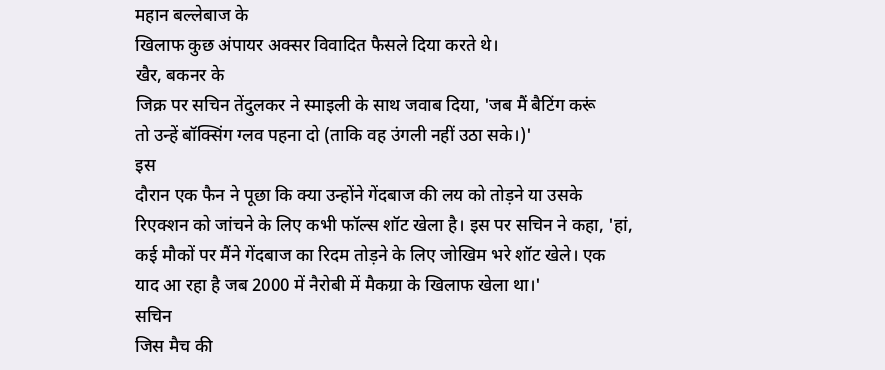महान बल्लेबाज के
खिलाफ कुछ अंपायर अक्सर विवादित फैसले दिया करते थे।
खैर, बकनर के
जिक्र पर सचिन तेंदुलकर ने स्माइली के साथ जवाब दिया, 'जब मैं बैटिंग करूं
तो उन्हें बॉक्सिंग ग्लव पहना दो (ताकि वह उंगली नहीं उठा सके।)'
इस
दौरान एक फैन ने पूछा कि क्या उन्होंने गेंदबाज की लय को तोड़ने या उसके
रिएक्शन को जांचने के लिए कभी फॉल्स शॉट खेला है। इस पर सचिन ने कहा, 'हां,
कई मौकों पर मैंने गेंदबाज का रिदम तोड़ने के लिए जोखिम भरे शॉट खेले। एक
याद आ रहा है जब 2000 में नैरोबी में मैकग्रा के खिलाफ खेला था।'
सचिन
जिस मैच की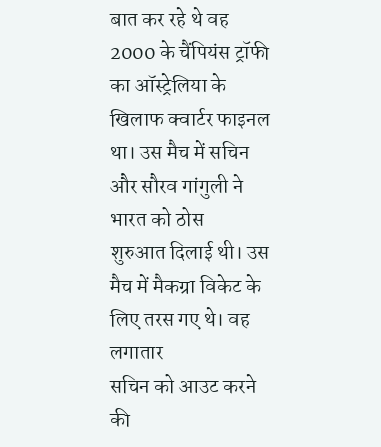बात कर रहे थे वह 2000 के चैंपियंस ट्रॉफी का ऑस्ट्रेलिया के
खिलाफ क्वार्टर फाइनल था। उस मैच में सचिन और सौरव गांगुली ने भारत को ठोस
शुरुआत दिलाई थी। उस मैच में मैकग्रा विकेट के लिए तरस गए थे। वह लगातार
सचिन को आउट करने की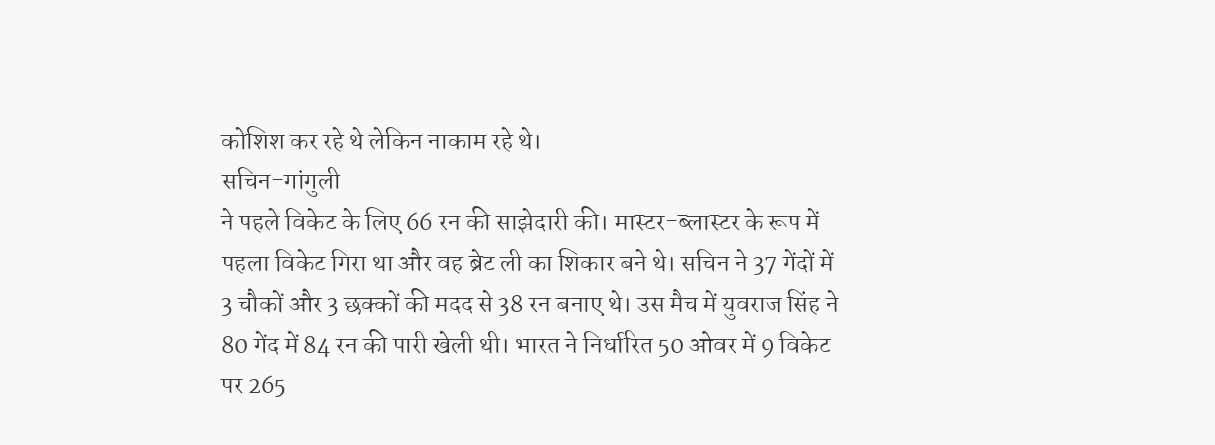कोशिश कर रहे थे लेकिन नाकाम रहे थे।
सचिन-गांगुली
ने पहले विकेट के लिए 66 रन की साझेदारी की। मास्टर-ब्लास्टर के रूप में
पहला विकेट गिरा था और वह ब्रेट ली का शिकार बने थे। सचिन ने 37 गेंदों में
3 चौकों और 3 छक्कों की मदद से 38 रन बनाए थे। उस मैच में युवराज सिंह ने
80 गेंद में 84 रन की पारी खेली थी। भारत ने निर्धारित 50 ओवर में 9 विकेट
पर 265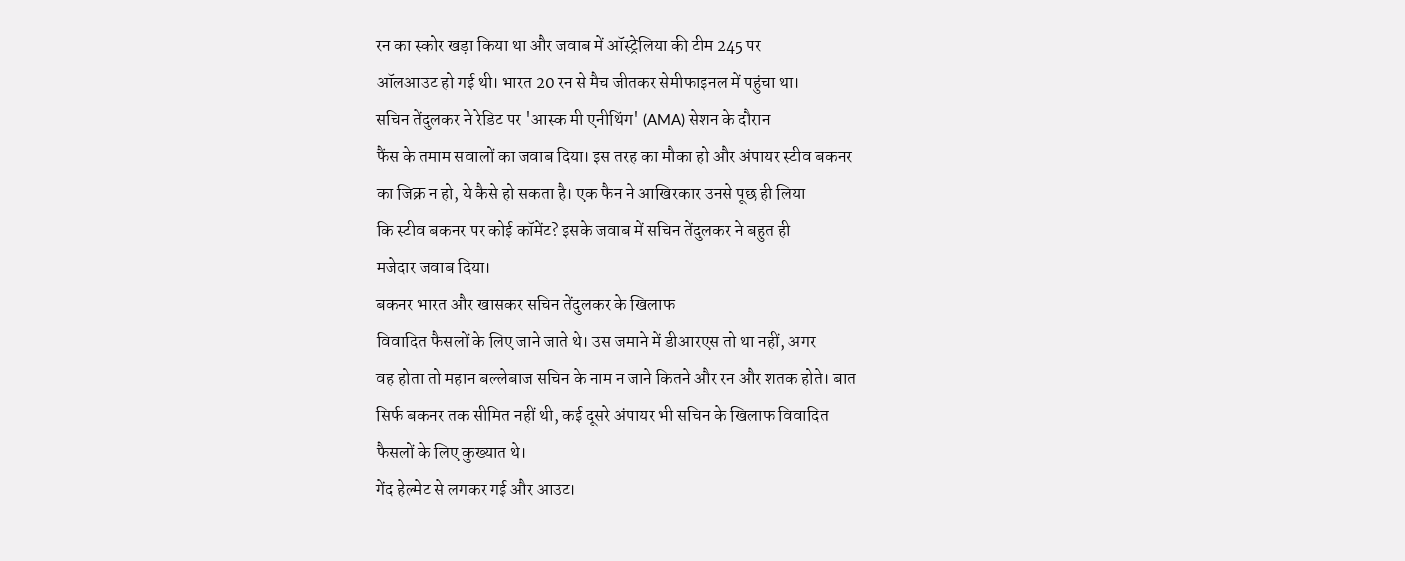रन का स्कोर खड़ा किया था और जवाब में ऑस्ट्रेलिया की टीम 245 पर
ऑलआउट हो गई थी। भारत 20 रन से मैच जीतकर सेमीफाइनल में पहुंचा था।
सचिन तेंदुलकर ने रेडिट पर 'आस्क मी एनीथिंग' (AMA) सेशन के दौरान
फैंस के तमाम सवालों का जवाब दिया। इस तरह का मौका हो और अंपायर स्टीव बकनर
का जिक्र न हो, ये कैसे हो सकता है। एक फैन ने आखिरकार उनसे पूछ ही लिया
कि स्टीव बकनर पर कोई कॉमेंट? इसके जवाब में सचिन तेंदुलकर ने बहुत ही
मजेदार जवाब दिया।
बकनर भारत और खासकर सचिन तेंदुलकर के खिलाफ
विवादित फैसलों के लिए जाने जाते थे। उस जमाने में डीआरएस तो था नहीं, अगर
वह होता तो महान बल्लेबाज सचिन के नाम न जाने कितने और रन और शतक होते। बात
सिर्फ बकनर तक सीमित नहीं थी, कई दूसरे अंपायर भी सचिन के खिलाफ विवादित
फैसलों के लिए कुख्यात थे।
गेंद हेल्मेट से लगकर गई और आउट।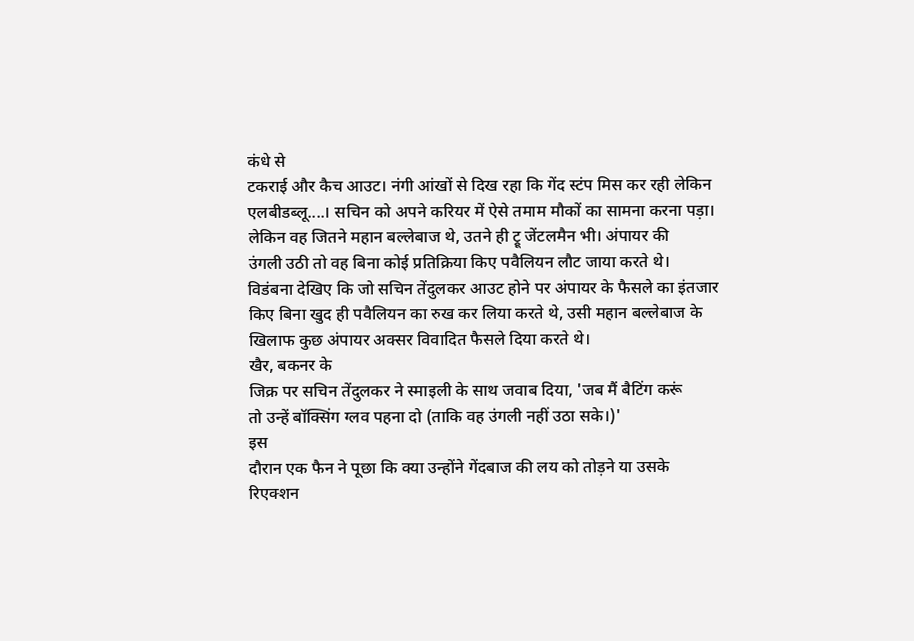कंधे से
टकराई और कैच आउट। नंगी आंखों से दिख रहा कि गेंद स्टंप मिस कर रही लेकिन
एलबीडब्लू....। सचिन को अपने करियर में ऐसे तमाम मौकों का सामना करना पड़ा।
लेकिन वह जितने महान बल्लेबाज थे, उतने ही ट्रू जेंटलमैन भी। अंपायर की
उंगली उठी तो वह बिना कोई प्रतिक्रिया किए पवैलियन लौट जाया करते थे।
विडंबना देखिए कि जो सचिन तेंदुलकर आउट होने पर अंपायर के फैसले का इंतजार
किए बिना खुद ही पवैलियन का रुख कर लिया करते थे, उसी महान बल्लेबाज के
खिलाफ कुछ अंपायर अक्सर विवादित फैसले दिया करते थे।
खैर, बकनर के
जिक्र पर सचिन तेंदुलकर ने स्माइली के साथ जवाब दिया, 'जब मैं बैटिंग करूं
तो उन्हें बॉक्सिंग ग्लव पहना दो (ताकि वह उंगली नहीं उठा सके।)'
इस
दौरान एक फैन ने पूछा कि क्या उन्होंने गेंदबाज की लय को तोड़ने या उसके
रिएक्शन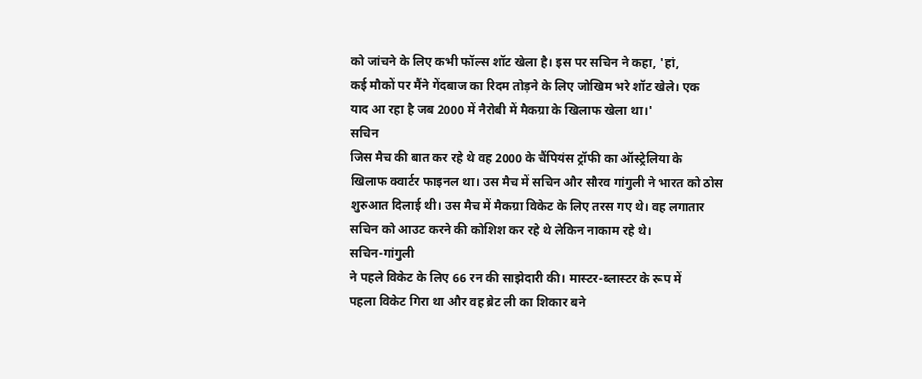को जांचने के लिए कभी फॉल्स शॉट खेला है। इस पर सचिन ने कहा, 'हां,
कई मौकों पर मैंने गेंदबाज का रिदम तोड़ने के लिए जोखिम भरे शॉट खेले। एक
याद आ रहा है जब 2000 में नैरोबी में मैकग्रा के खिलाफ खेला था।'
सचिन
जिस मैच की बात कर रहे थे वह 2000 के चैंपियंस ट्रॉफी का ऑस्ट्रेलिया के
खिलाफ क्वार्टर फाइनल था। उस मैच में सचिन और सौरव गांगुली ने भारत को ठोस
शुरुआत दिलाई थी। उस मैच में मैकग्रा विकेट के लिए तरस गए थे। वह लगातार
सचिन को आउट करने की कोशिश कर रहे थे लेकिन नाकाम रहे थे।
सचिन-गांगुली
ने पहले विकेट के लिए 66 रन की साझेदारी की। मास्टर-ब्लास्टर के रूप में
पहला विकेट गिरा था और वह ब्रेट ली का शिकार बने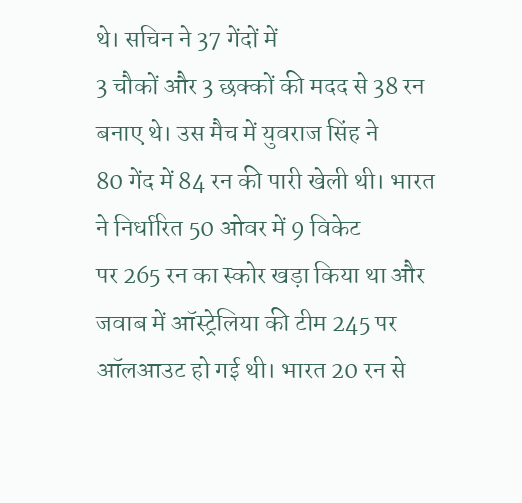थे। सचिन ने 37 गेंदों में
3 चौकों और 3 छक्कों की मदद से 38 रन बनाए थे। उस मैच में युवराज सिंह ने
80 गेंद में 84 रन की पारी खेली थी। भारत ने निर्धारित 50 ओवर में 9 विकेट
पर 265 रन का स्कोर खड़ा किया था और जवाब में ऑस्ट्रेलिया की टीम 245 पर
ऑलआउट हो गई थी। भारत 20 रन से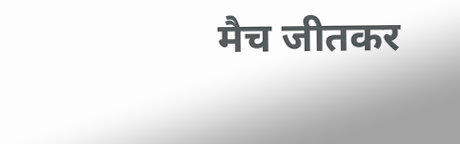मैच जीतकर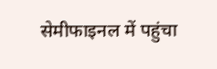सेमीफाइनल में पहुंचा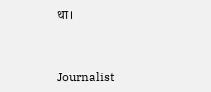था।



Journalist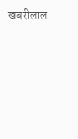खबरीलाल